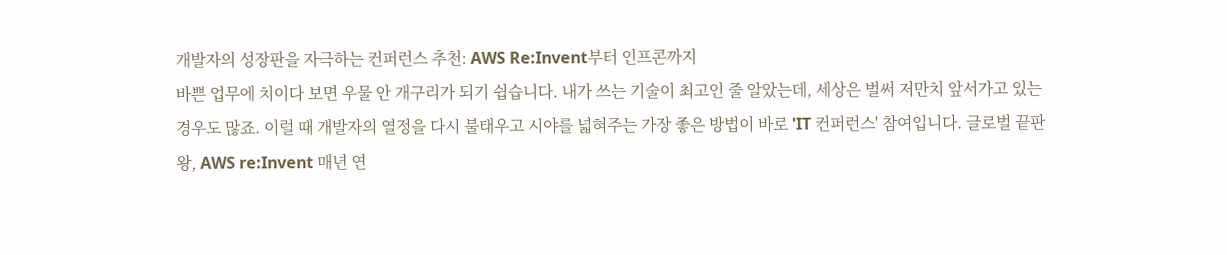개발자의 성장판을 자극하는 컨퍼런스 추천: AWS Re:Invent부터 인프콘까지
바쁜 업무에 치이다 보면 우물 안 개구리가 되기 쉽습니다. 내가 쓰는 기술이 최고인 줄 알았는데, 세상은 벌써 저만치 앞서가고 있는 경우도 많죠. 이럴 때 개발자의 열정을 다시 불태우고 시야를 넓혀주는 가장 좋은 방법이 바로 'IT 컨퍼런스' 참여입니다. 글로벌 끝판왕, AWS re:Invent 매년 연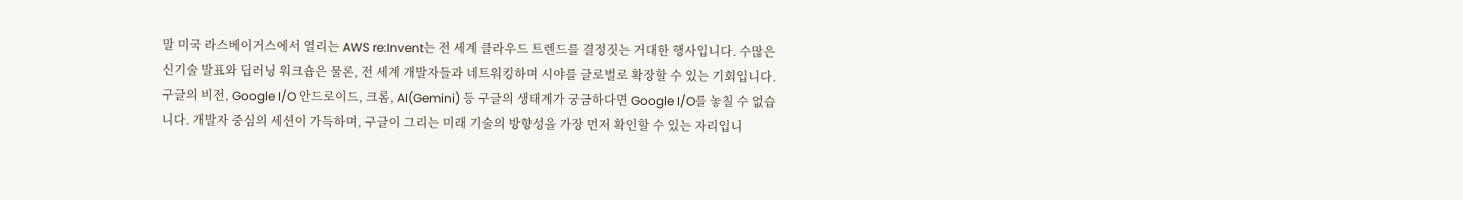말 미국 라스베이거스에서 열리는 AWS re:Invent는 전 세계 클라우드 트렌드를 결정짓는 거대한 행사입니다. 수많은 신기술 발표와 딥러닝 워크숍은 물론, 전 세계 개발자들과 네트워킹하며 시야를 글로벌로 확장할 수 있는 기회입니다. 구글의 비전, Google I/O 안드로이드, 크롬, AI(Gemini) 등 구글의 생태계가 궁금하다면 Google I/O를 놓칠 수 없습니다. 개발자 중심의 세션이 가득하며, 구글이 그리는 미래 기술의 방향성을 가장 먼저 확인할 수 있는 자리입니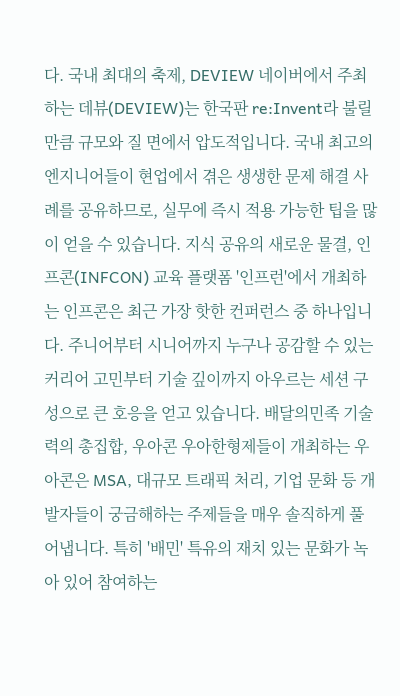다. 국내 최대의 축제, DEVIEW 네이버에서 주최하는 데뷰(DEVIEW)는 한국판 re:Invent라 불릴 만큼 규모와 질 면에서 압도적입니다. 국내 최고의 엔지니어들이 현업에서 겪은 생생한 문제 해결 사례를 공유하므로, 실무에 즉시 적용 가능한 팁을 많이 얻을 수 있습니다. 지식 공유의 새로운 물결, 인프콘(INFCON) 교육 플랫폼 '인프런'에서 개최하는 인프콘은 최근 가장 핫한 컨퍼런스 중 하나입니다. 주니어부터 시니어까지 누구나 공감할 수 있는 커리어 고민부터 기술 깊이까지 아우르는 세션 구성으로 큰 호응을 얻고 있습니다. 배달의민족 기술력의 총집합, 우아콘 우아한형제들이 개최하는 우아콘은 MSA, 대규모 트래픽 처리, 기업 문화 등 개발자들이 궁금해하는 주제들을 매우 솔직하게 풀어냅니다. 특히 '배민' 특유의 재치 있는 문화가 녹아 있어 참여하는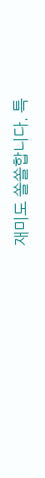재미도 쏠쏠합니다. 특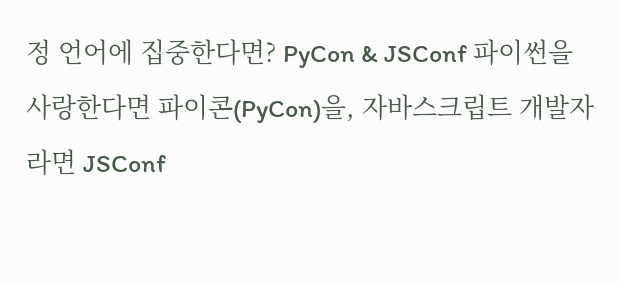정 언어에 집중한다면? PyCon & JSConf 파이썬을 사랑한다면 파이콘(PyCon)을, 자바스크립트 개발자라면 JSConf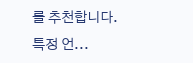를 추천합니다. 특정 언...